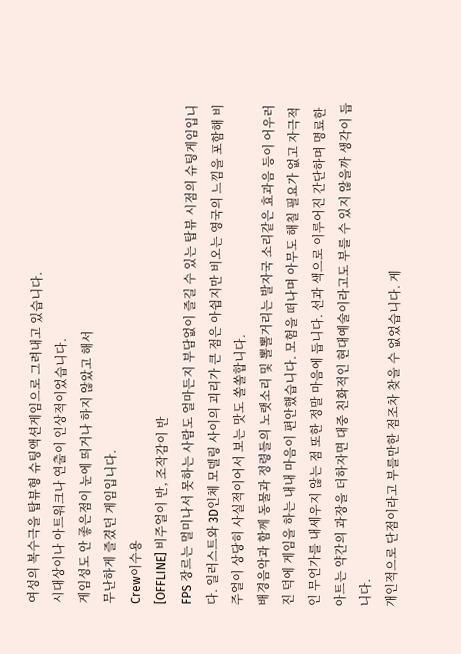여성의 복수극을 탑뷰형 슈팅액션게임으로 그려내고 있습니다.
시대상이나 아트워크나 연출이 인상적이었습니다.
게임성도 안 좋은점이 눈에 띄거나 하지 않았고 해서
무난하게 즐겼던 게임입니다.
Crew이수용
[OFFLINE] 비주얼이 반, 조작감이 반
FPS 장르는 멀미나서 못하는 사람도 얼마든지 부담없이 즐길 수 있는 탑뷰 시점의 슈팅게임입니다. 일러스트와 3D인체 모델링 사이의 괴리가 큰 점은 아쉽지만 비오는 영국의 느낌을 포함해 비주얼이 상당히 사실적이어서 보는 맛도 쏠쏠합니다.
배경음악과 함께 동물과 정령들의 노랫소리 및 뽈뽈거리는 발자국 소리같은 효과음 등이 어우러진 덕에 게임을 하는 내내 마음이 편안했습니다. 모험을 떠나며 아무도 해칠 필요가 없고 자극적인 무언가를 내세우지 않는 점 또한 정말 마음에 듭니다. 선과 색으로 이루어진 간단하며 명료한 아트는 약간의 과장을 더하자면 대중 친화적인 현대예술이라고도 부를 수 있지 않을까 생각이 듭니다.
개인적으로 단점이라고 부를만한 점조차 찾을 수 없었습니다. 게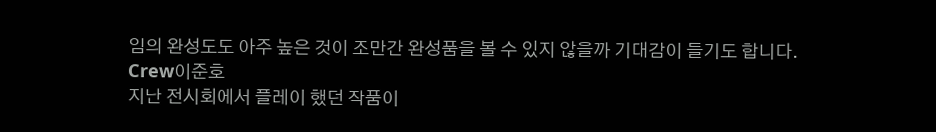임의 완성도도 아주 높은 것이 조만간 완성품을 볼 수 있지 않을까 기대감이 들기도 합니다.
Crew이준호
지난 전시회에서 플레이 했던 작품이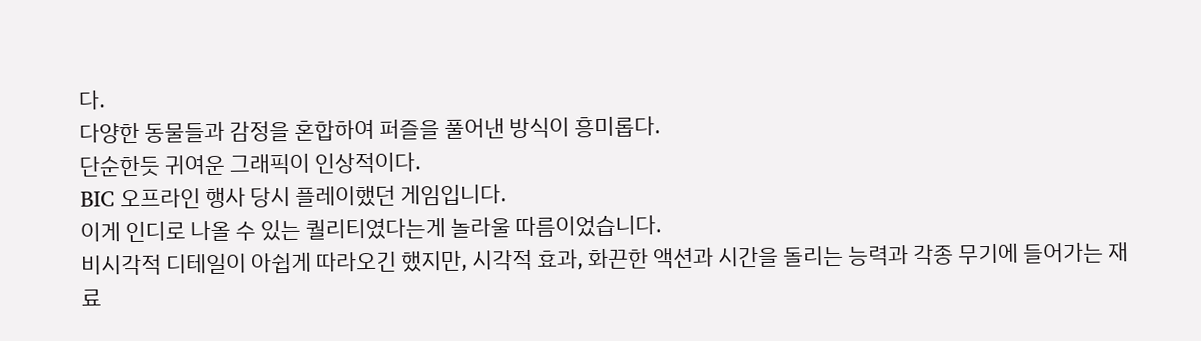다.
다양한 동물들과 감정을 혼합하여 퍼즐을 풀어낸 방식이 흥미롭다.
단순한듯 귀여운 그래픽이 인상적이다.
BIC 오프라인 행사 당시 플레이했던 게임입니다.
이게 인디로 나올 수 있는 퀄리티였다는게 놀라울 따름이었습니다.
비시각적 디테일이 아쉽게 따라오긴 했지만, 시각적 효과, 화끈한 액션과 시간을 돌리는 능력과 각종 무기에 들어가는 재료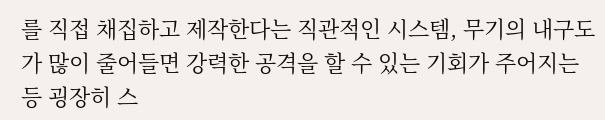를 직접 채집하고 제작한다는 직관적인 시스템, 무기의 내구도가 많이 줄어들면 강력한 공격을 할 수 있는 기회가 주어지는 등 굉장히 스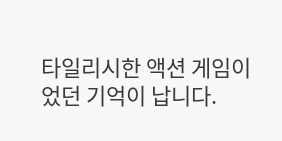타일리시한 액션 게임이었던 기억이 납니다.